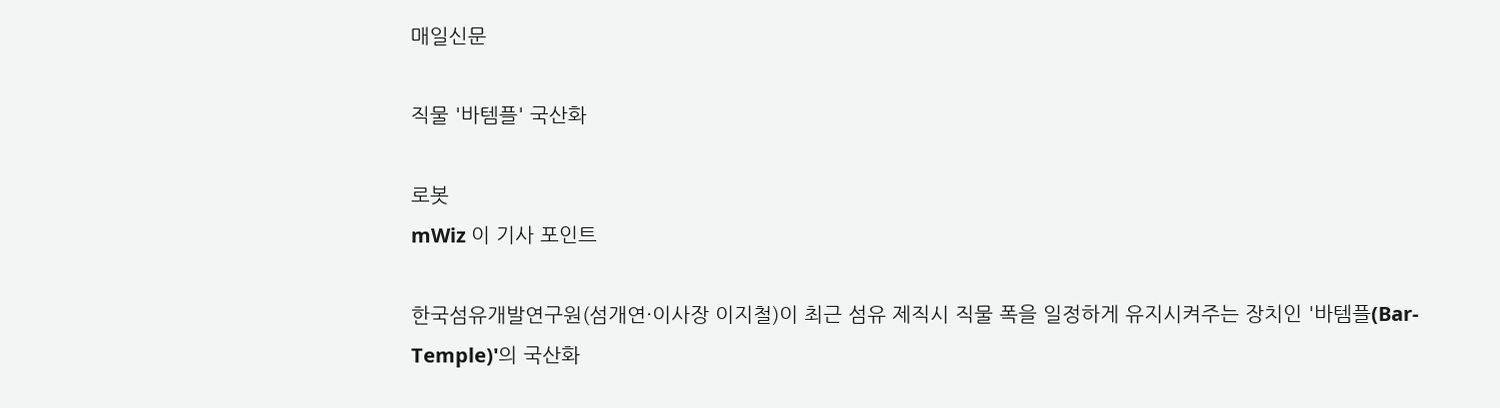매일신문

직물 '바템플' 국산화

로봇
mWiz 이 기사 포인트

한국섬유개발연구원(섬개연·이사장 이지철)이 최근 섬유 제직시 직물 폭을 일정하게 유지시켜주는 장치인 '바템플(Bar-Temple)'의 국산화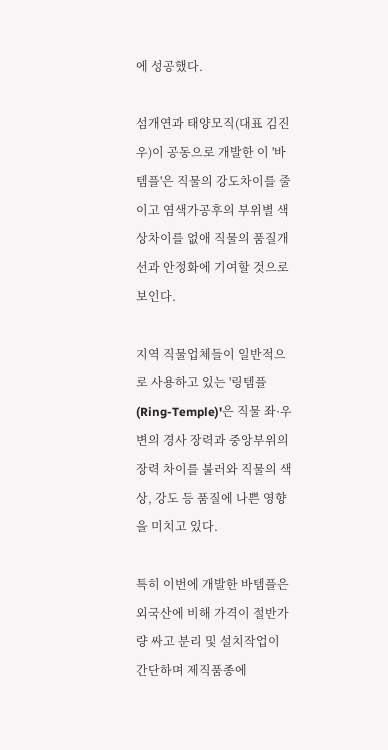에 성공했다.

섬개연과 태양모직(대표 김진우)이 공동으로 개발한 이 '바템플'은 직물의 강도차이를 줄이고 염색가공후의 부위별 색상차이를 없애 직물의 품질개선과 안정화에 기여할 것으로 보인다.

지역 직물업체들이 일반적으로 사용하고 있는 '링템플(Ring-Temple)'은 직물 좌·우변의 경사 장력과 중앙부위의 장력 차이를 불러와 직물의 색상, 강도 등 품질에 나쁜 영향을 미치고 있다.

특히 이번에 개발한 바템플은 외국산에 비해 가격이 절반가량 싸고 분리 및 설치작업이 간단하며 제직품종에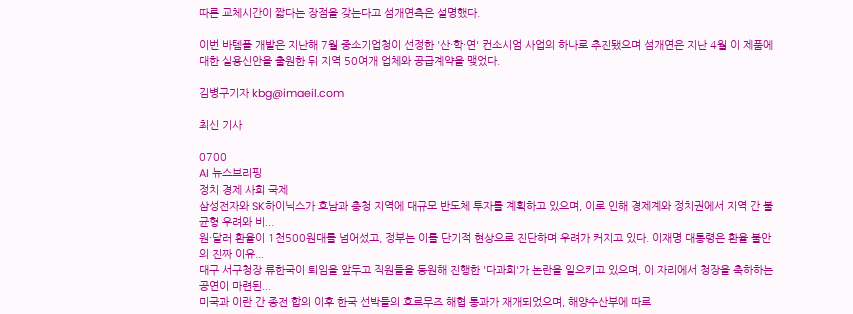따른 교체시간이 짧다는 장점을 갖는다고 섬개연측은 설명했다.

이번 바템플 개발은 지난해 7월 중소기업청이 선정한 '산·학·연' 컨소시엄 사업의 하나로 추진됐으며 섬개연은 지난 4월 이 제품에 대한 실용신안을 출원한 뒤 지역 50여개 업체와 공급계약을 맺었다.

김병구기자 kbg@imaeil.com

최신 기사

0700
AI 뉴스브리핑
정치 경제 사회 국제
삼성전자와 SK하이닉스가 호남과 충청 지역에 대규모 반도체 투자를 계획하고 있으며, 이로 인해 경제계와 정치권에서 지역 간 불균형 우려와 비...
원·달러 환율이 1천500원대를 넘어섰고, 정부는 이를 단기적 현상으로 진단하며 우려가 커지고 있다. 이재명 대통령은 환율 불안의 진짜 이유...
대구 서구청장 류한국이 퇴임을 앞두고 직원들을 동원해 진행한 '다과회'가 논란을 일으키고 있으며, 이 자리에서 청장을 축하하는 공연이 마련된...
미국과 이란 간 종전 합의 이후 한국 선박들의 호르무즈 해협 통과가 재개되었으며, 해양수산부에 따르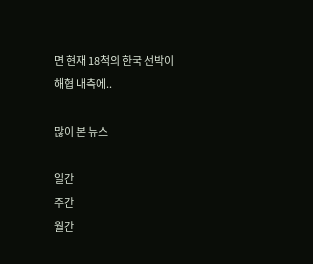면 현재 18척의 한국 선박이 해협 내측에..

많이 본 뉴스

일간
주간
월간